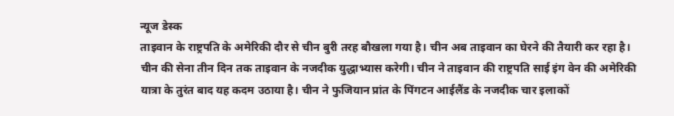न्यूज डेस्क
ताइवान के राष्ट्रपति के अमेरिकी दौर से चीन बुरी तरह बौखला गया है। चीन अब ताइवान का घेरने की तैयारी कर रहा है। चीन की सेना तीन दिन तक ताइवान के नजदीक युद्धाभ्यास करेगी। चीन ने ताइवान की राष्ट्रपति साई इंग वेन की अमेरिकी यात्रा के तुरंत बाद यह कदम उठाया है। चीन ने फुजियान प्रांत के पिंगटन आईलैंड के नजदीक चार इलाकों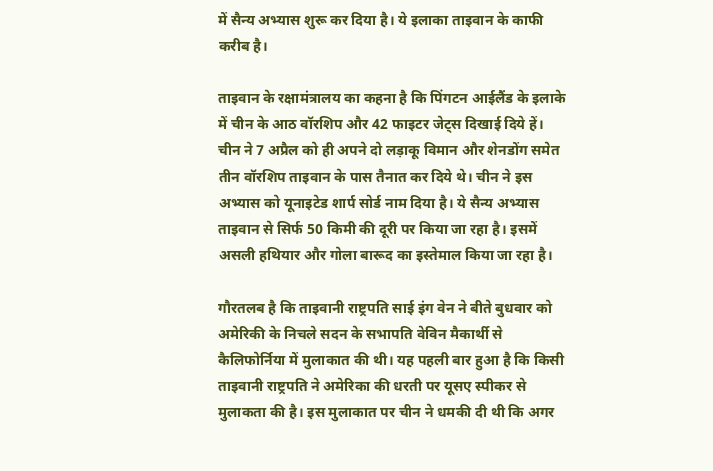में सैन्य अभ्यास शुरू कर दिया है। ये इलाका ताइवान के काफी करीब है।

ताइवान के रक्षामंत्रालय का कहना है कि पिंगटन आईलैंड के इलाके में चीन के आठ वॉरशिप और 42 फाइटर जेट्स दिखाई दिये हें। चीन ने 7 अप्रैल को ही अपने दो लड़ाकू विमान और शेनडोंग समेत तीन वॉरशिप ताइवान के पास तैनात कर दिये थे। चीन ने इस अभ्यास को यूनाइटेड शार्प सोर्ड नाम दिया है। ये सैन्य अभ्यास ताइवान से सिर्फ 50 किमी की दूरी पर किया जा रहा है। इसमें असली हथियार और गोला बारूद का इस्तेमाल किया जा रहा है।

गौरतलब है कि ताइवानी राष्ट्रपति साई इंग वेन ने बीते बुधवार को अमेरिकी के निचले सदन के सभापति वेविन मैकार्थी से कैलिफोर्निया में मुलाकात की थी। यह पहली बार हुआ है कि किसी ताइवानी राष्ट्रपति ने अमेरिका की धरती पर यूसए स्पीकर से मुलाकता की है। इस मुलाकात पर चीन ने धमकी दी थी कि अगर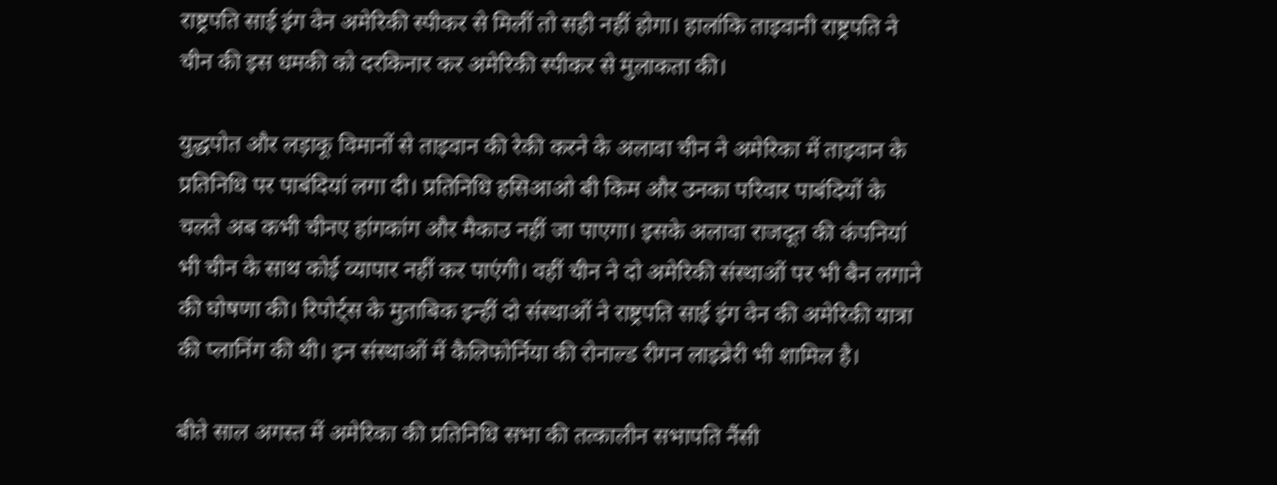राष्ट्रपति साई इंग वेन अमेरिकी स्पीकर से मिलीं तो सही नहीं होगा। हालांकि ताइवानी राष्ट्रपति ने चीन की इस धमकी को दरकिनार कर अमेरिकी स्पीकर से मुलाकता की।

युद्धपोत और लड़ाकू विमानों से ताइवान की रेकी करने के अलावा चीन ने अमेरिका में ताइवान के प्रतिनिधि पर पाबंदियां लगा दी। प्रतिनिधि हसिआओ बी किम और उनका परिवार पाबंदियों के चलते अब कभी चीनए हांगकांग और मैकाउ नहीं जा पाएगा। इसके अलावा राजदूत की कंपनियां भी चीन के साथ कोई व्यापार नहीं कर पाएंगी। वहीं चीन ने दो अमेरिकी संस्थाओं पर भी बैन लगाने की घोषणा की। रिपोर्ट्स के मुताबिक इन्हीं दो संस्थाओं ने राष्ट्रपति साई इंग वेन की अमेरिकी यात्रा की प्लानिंग की थी। इन संस्थाओं में कैलिफोर्निया की रोनाल्ड रीगन लाइब्रेरी भी शामिल है।

बीते साल अगस्त में अमेरिका की प्रतिनिधि सभा की तत्कालीन सभापति नैंसी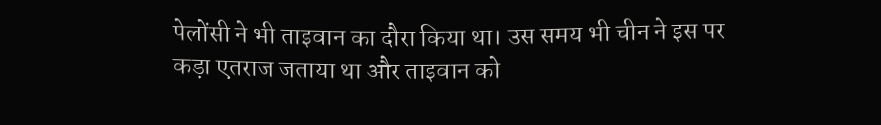पेलोंसी ने भी ताइवान का दौरा किया था। उस समय भी चीन ने इस पर कड़ा एतराज जताया था और ताइवान को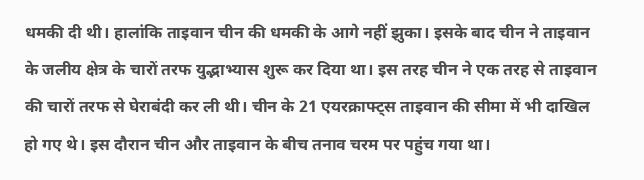धमकी दी थी। हालांकि ताइवान चीन की धमकी के आगे नहीं झुका। इसके बाद चीन ने ताइवान के जलीय क्षेत्र के चारों तरफ युद्भाभ्यास शुरू कर दिया था। इस तरह चीन ने एक तरह से ताइवान की चारों तरफ से घेराबंदी कर ली थी। चीन के 21 एयरक्राफ्ट्स ताइवान की सीमा में भी दाखिल हो गए थे। इस दौरान चीन और ताइवान के बीच तनाव चरम पर पहुंच गया था।